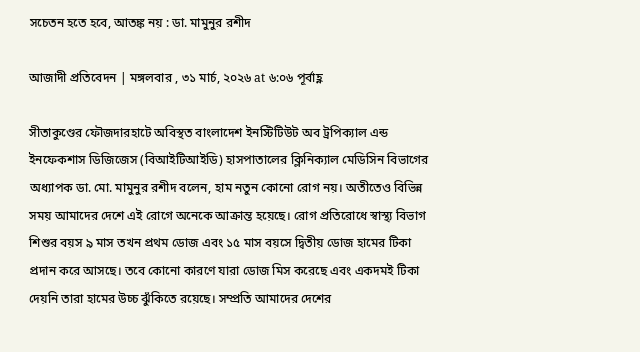সচেতন হতে হবে, আতঙ্ক নয় : ডা. মামুনুর রশীদ

আজাদী প্রতিবেদন | মঙ্গলবার , ৩১ মার্চ, ২০২৬ at ৬:০৬ পূর্বাহ্ণ

সীতাকুণ্ডের ফৌজদারহাটে অবিস্থত বাংলাদেশ ইনস্টিটিউট অব ট্রপিক্যাল এন্ড ইনফেকশাস ডিজিজেস (বিআইটিআইডি) হাসপাতালের ক্লিনিক্যাল মেডিসিন বিভাগের অধ্যাপক ডা. মো. মামুনুর রশীদ বলেন, হাম নতুন কোনো রোগ নয়। অতীতেও বিভিন্ন সময় আমাদের দেশে এই রোগে অনেকে আক্রান্ত হয়েছে। রোগ প্রতিরোধে স্বাস্থ্য বিভাগ শিশুর বয়স ৯ মাস তখন প্রথম ডোজ এবং ১৫ মাস বয়সে দ্বিতীয় ডোজ হামের টিকা প্রদান করে আসছে। তবে কোনো কারণে যারা ডোজ মিস করেছে এবং একদমই টিকা দেয়নি তারা হামের উচ্চ ঝুঁকিতে রয়েছে। সম্প্রতি আমাদের দেশের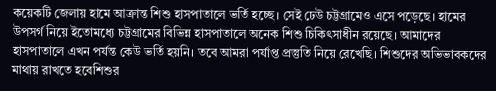কয়েকটি জেলায় হামে আক্রান্ত শিশু হাসপাতালে ভর্তি হচ্ছে। সেই ঢেউ চট্টগ্রামেও এসে পড়েছে। হামের উপসর্গ নিয়ে ইতোমধ্যে চট্টগ্রামের বিভিন্ন হাসপাতালে অনেক শিশু চিকিৎসাধীন রয়েছে। আমাদের হাসপাতালে এখন পর্যন্ত কেউ ভর্তি হয়নি। তবে আমরা পর্যাপ্ত প্রস্তুতি নিয়ে রেখেছি। শিশুদের অভিভাবকদের মাথায় রাখতে হবেশিশুর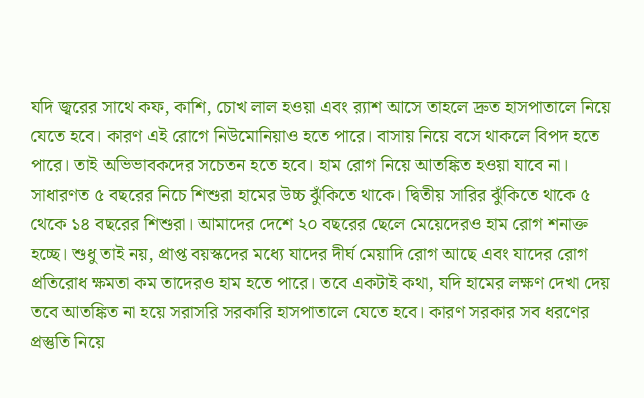যদি জ্বরের সাথে কফ, কাশি, চোখ লাল হওয়া এবং র‌্যাশ আসে তাহলে দ্রুত হাসপাতালে নিয়ে যেতে হবে। কারণ এই রোগে নিউমোনিয়াও হতে পারে। বাসায় নিয়ে বসে থাকলে বিপদ হতে পারে। তাই অভিভাবকদের সচেতন হতে হবে। হাম রোগ নিয়ে আতঙ্কিত হওয়া যাবে না। সাধারণত ৫ বছরের নিচে শিশুরা হামের উচ্চ ঝুঁকিতে থাকে। দ্বিতীয় সারির ঝুঁকিতে থাকে ৫ থেকে ১৪ বছরের শিশুরা। আমাদের দেশে ২০ বছরের ছেলে মেয়েদেরও হাম রোগ শনাক্ত হচ্ছে। শুধু তাই নয়, প্রাপ্ত বয়স্কদের মধ্যে যাদের দীর্ঘ মেয়াদি রোগ আছে এবং যাদের রোগ প্রতিরোধ ক্ষমতা কম তাদেরও হাম হতে পারে। তবে একটাই কথা, যদি হামের লক্ষণ দেখা দেয় তবে আতঙ্কিত না হয়ে সরাসরি সরকারি হাসপাতালে যেতে হবে। কারণ সরকার সব ধরণের প্রস্তুতি নিয়ে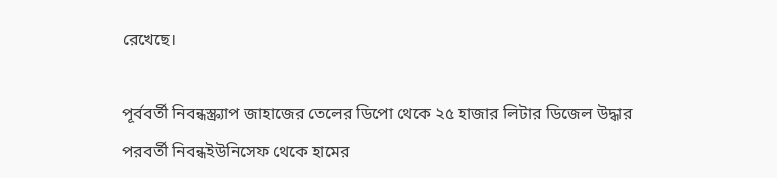রেখেছে।

পূর্ববর্তী নিবন্ধস্ক্র্যাপ জাহাজের তেলের ডিপো থেকে ২৫ হাজার লিটার ডিজেল উদ্ধার
পরবর্তী নিবন্ধইউনিসেফ থেকে হামের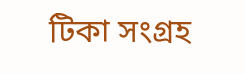টিকা সংগ্রহ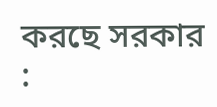করছে সরকার :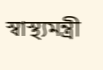স্বাস্থ্যমন্ত্রী